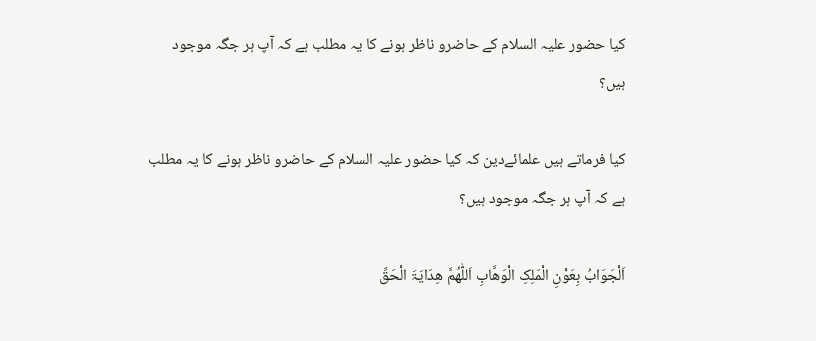کیا حضور علیہ السلام کے حاضرو ناظر ہونے کا یہ مطلب ہے کہ آپ ہر جگہ موجود ہیں؟

کیا فرماتے ہیں علمائےدین کہ کیا حضور علیہ السلام کے حاضرو ناظر ہونے کا یہ مطلب ہے کہ آپ ہر جگہ موجود ہیں؟

اَلْجَوَابُ بِعَوْنِ الْمَلِکِ الْوَھَّابِ اَللّٰھُمَّ ھِدَایَۃَ الْحَقِّ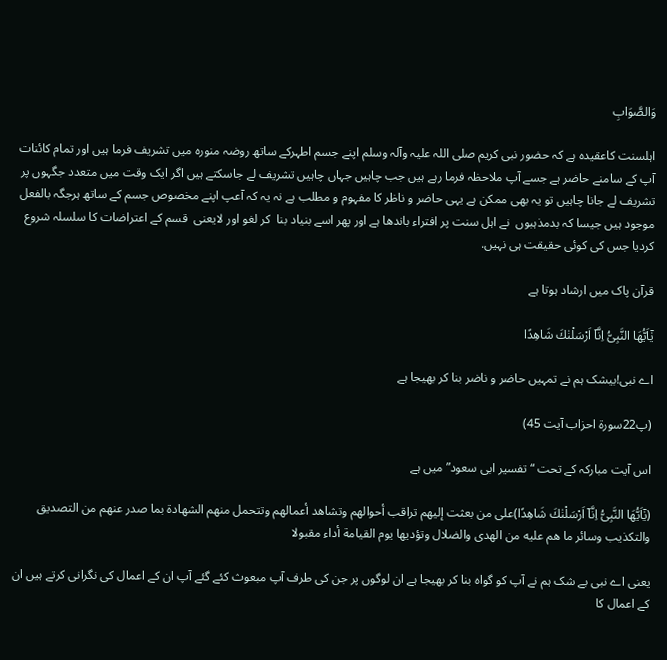وَالصَّوَابِ

اہلسنت کاعقیدہ ہے کہ حضور نبی کریم صلی اللہ علیہ وآلہ وسلم اپنے جسم اطہرکے ساتھ روضہ منورہ میں تشریف فرما ہیں اور تمام کائنات آپ کے سامنے حاضر ہے جسے آپ ملاحظہ فرما رہے ہیں جب چاہیں جہاں چاہیں تشریف لے جاسکتے ہیں اگر ایک وقت میں متعدد جگہوں پر تشریف لے جانا چاہیں تو یہ بھی ممکن ہے یہی حاضر و ناظر کا مفہوم و مطلب ہے نہ یہ کہ آعپ اپنے مخصوص جسم کے ساتھ ہرجگہ بالفعل موجود ہیں جیسا کہ بدمذہبوں  نے اہل سنت پر افتراء باندھا ہے اور پھر اسے بنیاد بنا  کر لغو اور لایعنی  قسم کے اعتراضات کا سلسلہ شروع کردیا جس کی کوئی حقیقت ہی نہیں.

قرآن پاک میں ارشاد ہوتا ہے

یٰۤاَیُّهَا النَّبِیُّ اِنَّاۤ اَرْسَلْنٰكَ شَاهِدًا

اے نبی!بیشک ہم نے تمہیں حاضر و ناضر بنا کر بھیجا ہے

(پ22سورۃ احزاب آیت 45)

اس آیت مبارکہ کے تحت “تفسیر ابی سعود” میں ہے

(یٰۤاَیُّهَا النَّبِیُّ اِنَّاۤ اَرْسَلْنٰكَ شَاهِدًا)على من بعثت إليهم تراقب أحوالهم وتشاهد أعمالهم وتتحمل منهم الشهادة بما صدر عنهم من التصديق والتكذيب وسائر ما هم عليه من الهدى والضلال وتؤديها يوم القيامة أداء مقبولا

یعنی اے نبی بے شک ہم نے آپ کو گواہ بنا کر بھیجا ہے ان لوگوں پر جن کی طرف آپ مبعوث کئے گئے آپ ان کے اعمال کی نگرانی کرتے ہیں ان کے اعمال کا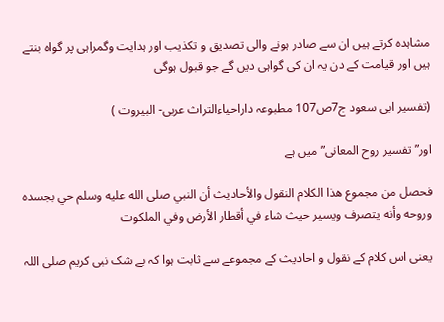مشاہدہ کرتے ہیں ان سے صادر ہونے والی تصدیق و تکذیب اور ہدایت وگمراہی پر گواہ بنتے ہیں اور قیامت کے دن یہ ان کی گواہی دیں گے جو قبول ہوگی

(تفسیر ابی سعود ج7ص107 مطبوعہ داراحیاءالتراث عربی- البیروت )

اور”تفسیر روح المعانی” میں ہے

فحصل من مجموع هذا الكلام النقول والأحاديث أن النبي صلى الله عليه وسلم حي بجسده وروحه وأنه يتصرف ويسير حيث شاء في أقطار الأرض وفي الملكوت

یعنی اس کلام کے نقول و احادیث کے مجموعے سے ثابت ہوا کہ بے شک نبی کریم صلی اللہ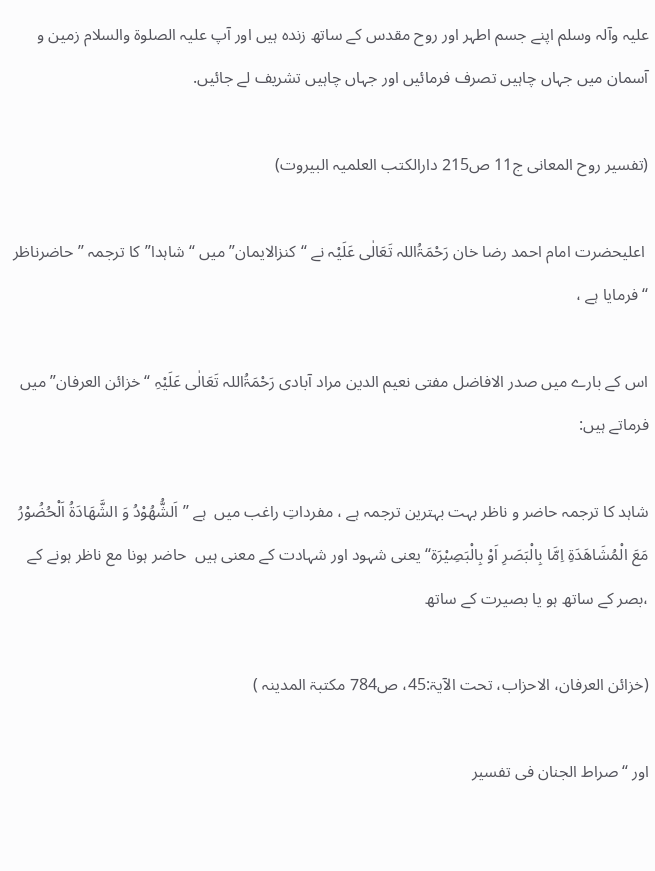علیہ وآلہ وسلم اپنے جسم اطہر اور روح مقدس کے ساتھ زندہ ہیں اور آپ علیہ الصلوۃ والسلام زمین و آسمان میں جہاں چاہیں تصرف فرمائیں اور جہاں چاہیں تشریف لے جائیں.

(تفسیر روح المعانی ج11 ص215 دارالکتب العلمیہ البیروت)

 اعلیحضرت امام احمد رضا خان رَحْمَۃُاللہ تَعَالٰی عَلَیْہ نے “کنزالایمان” میں “شاہدا”کا ترجمہ ’’حاضرناظر ‘‘ فرمایا ہے ،

اس کے بارے میں صدر الافاضل مفتی نعیم الدین مراد آبادى رَحْمَۃُاللہ تَعَالٰی عَلَیْہِ “خزائن العرفان” میں فرماتے ہیں:

شاہد کا ترجمہ حاضر و ناظر بہت بہترین ترجمہ ہے ، مفرداتِ راغب میں  ہے ’’اَلشُّھُوْدُ وَ الشَّھَادَۃُ اَلْحُضُوْرُ مَعَ الْمُشَاھَدَۃِ اِمَّا بِالْبَصَرِ اَوْ بِالْبَصِیْرَۃ‘‘ یعنی شہود اور شہادت کے معنی ہیں  حاضر ہونا مع ناظر ہونے کے ،بصر کے ساتھ ہو یا بصیرت کے ساتھ

(خزائن العرفان، الاحزاب، تحت الآیۃ:45، ص784 مکتبۃ المدینہ )

اور “صراط الجنان فی تفسیر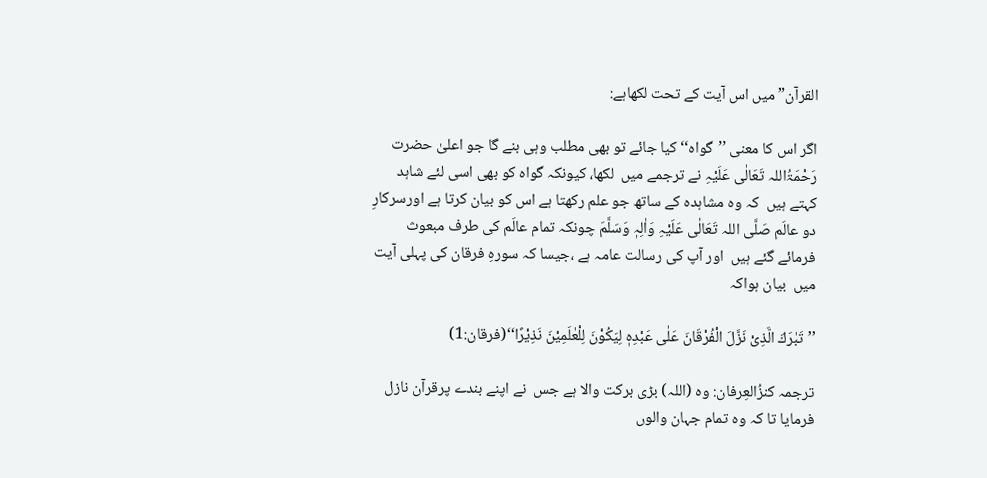القرآن” میں اس آیت کے تحت لکھاہے:

اگر اس کا معنی ’’گواہ‘‘ کیا جائے تو بھی مطلب وہی بنے گا جو اعلیٰ حضرت      رَحْمَۃُاللہ تَعَالٰی عَلَیْہِ نے ترجمے میں  لکھا، کیونکہ گواہ کو بھی اسی لئے شاہد کہتے ہیں  کہ وہ مشاہدہ کے ساتھ جو علم رکھتا ہے اس کو بیان کرتا ہے اورسرکارِ دو عالَم صَلَّی اللہ تَعَالٰی عَلَیْہِ وَاٰلِہٖ وَسَلَّمَ چونکہ تمام عالَم کی طرف مبعوث فرمائے گئے ہیں  اور آپ کی رسالت عامہ ہے ،جیسا کہ سورہِ فرقان کی پہلی آیت میں  بیان ہواکہ

’’ تَبٰرَكَ الَّذِیْ نَزَّلَ الْفُرْقَانَ عَلٰى عَبْدِهٖ لِیَكُوْنَ لِلْعٰلَمِیْنَ نَذِیْرًا‘‘(فرقان:1)

ترجمہ کنزُالعِرفان: وہ (اللہ) بڑی برکت والا ہے جس  نے اپنے بندے پرقرآن نازل فرمایا تا کہ وہ تمام جہان والوں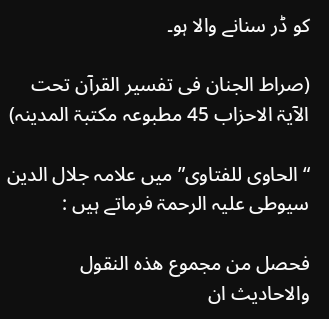کو ڈر سنانے والا ہو۔

(صراط الجنان فی تفسیر القرآن تحت الآیۃ الاحزاب 45 مطبوعہ مکتبۃ المدینہ)

“الحاوی للفتاوی” میں علامہ جلال الدین سیوطی علیہ الرحمۃ فرماتے ہیں :

فحصل من مجموع ھذہ النقول والاحادیث ان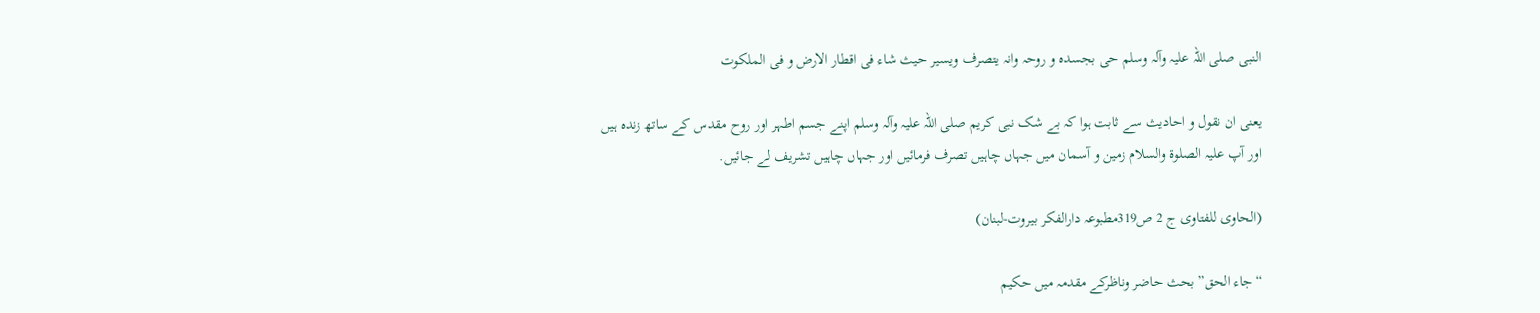النبی صلی اللہ علیہ وآلہ وسلم حی بجسدہ و روحہ وانہ یتصرف ویسیر حیث شاء فی اقطار الارض و فی الملکوت

یعنی ان نقول و احادیث سے ثابت ہوا کہ بے شک نبی کریم صلی اللہ علیہ وآلہ وسلم اپنے جسم اطہر اور روح مقدس کے ساتھ زندہ ہیں اور آپ علیہ الصلوۃ والسلام زمین و آسمان میں جہاں چاہیں تصرف فرمائیں اور جہاں چاہیں تشریف لے جائیں.

(الحاوی للفتاوی ج 2 ص319مطبوعہ دارالفکر بیروت-لبنان)

“جاء الحق” بحث حاضر وناظرکے مقدمہ میں حکیم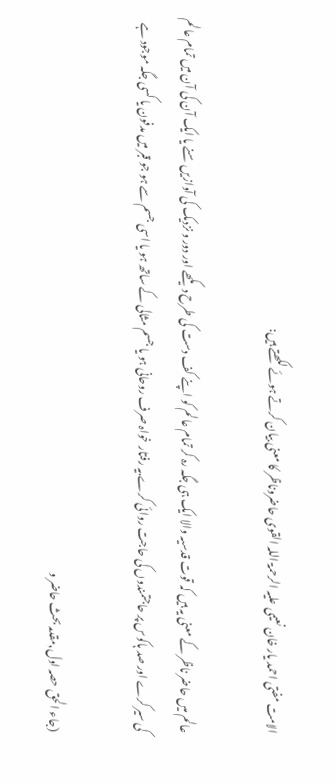الامت مفتی احمد یار خان نعیمی علیہ الرحمۃ اللہ القوی حاضروناظر کا معنی بیان کرتے ہوئے لکھتے ہیں:

عالم میں حاضر ناظر کے معنی یہ ہیں کہ قوت قدسیہ والا ایک ہی جگہ رہ کر تمام عالم کو اپنے کف دست کی طرح دیکھے اور دور و نزدیک کی آوازیں سنے یا ایک آن کی آن میں تمام عالم کی سیر کرے اور صد ہاکوس پر حاجتمندوں کی حاجت روائی کرے.یہ رفتار خواہ صرف روحانی ہو یا جسم مثالی کے ساتھ ہو یا اسی جسم سے ہو جو قبر میں مدفون یا کسی جگہ موجود ہے

(جاء الحق حصہ اول,مقدمہ بحث حاضر و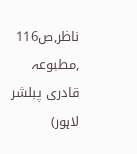ناظر,ص116 ,مطبوعہ قادری پبلشر لاہور)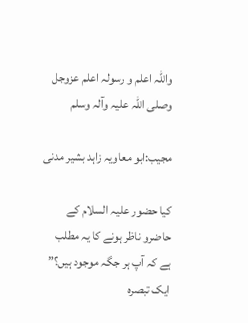واللہ اعلم و رسولہ اعلم عزوجل وصلی اللہ علیہ وآلہ وسلم

مجیب:ابو معاویہ زاہد بشیر مدنی

کیا حضور علیہ السلام کے حاضرو ناظر ہونے کا یہ مطلب ہے کہ آپ ہر جگہ موجود ہیں؟” ایک تبصرہ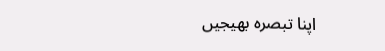اپنا تبصرہ بھیجیں